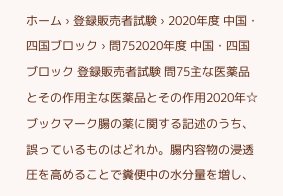ホーム › 登録販売者試験 › 2020年度 中国・四国ブロック › 問752020年度 中国・四国ブロック 登録販売者試験 問75主な医薬品とその作用主な医薬品とその作用2020年☆ ブックマーク腸の薬に関する記述のうち、誤っているものはどれか。腸内容物の浸透圧を高めることで糞便中の水分量を増し、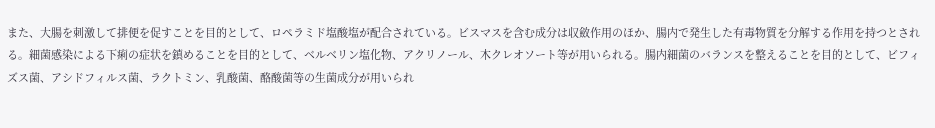また、大腸を刺激して排便を促すことを目的として、ロペラミド塩酸塩が配合されている。ビスマスを含む成分は収斂作用のほか、腸内で発生した有毒物質を分解する作用を持つとされる。細菌感染による下痢の症状を鎮めることを目的として、ベルベリン塩化物、アクリノール、木クレオソート等が用いられる。腸内細菌のバランスを整えることを目的として、ビフィズス菌、アシドフィルス菌、ラクトミン、乳酸菌、酪酸菌等の生菌成分が用いられ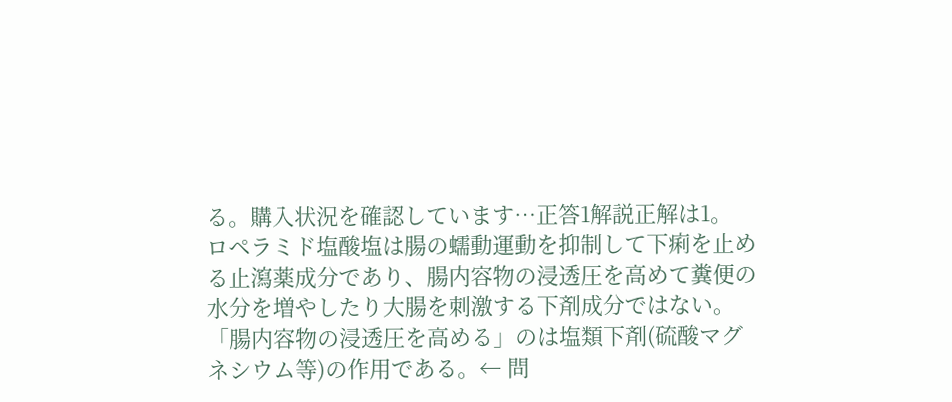る。購入状況を確認しています…正答1解説正解は1。 ロペラミド塩酸塩は腸の蠕動運動を抑制して下痢を止める止瀉薬成分であり、腸内容物の浸透圧を高めて糞便の水分を増やしたり大腸を刺激する下剤成分ではない。 「腸内容物の浸透圧を高める」のは塩類下剤(硫酸マグネシウム等)の作用である。← 問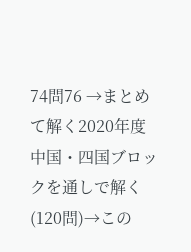74問76 →まとめて解く2020年度 中国・四国ブロックを通しで解く(120問)→この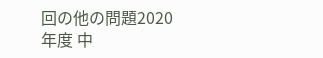回の他の問題2020年度 中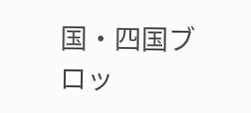国・四国ブロッ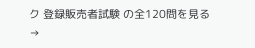ク 登録販売者試験 の全120問を見る →